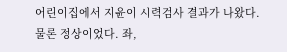어린이집에서 지윤이 시력검사 결과가 나왔다.
물론 정상이었다. 좌,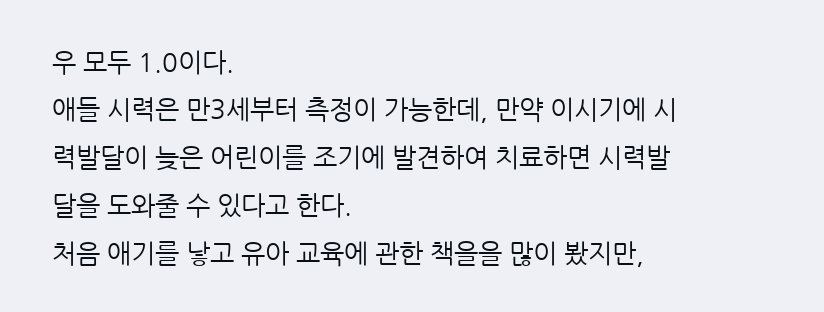우 모두 1.0이다.
애들 시력은 만3세부터 측정이 가능한데, 만약 이시기에 시력발달이 늦은 어린이를 조기에 발견하여 치료하면 시력발달을 도와줄 수 있다고 한다.
처음 애기를 낳고 유아 교육에 관한 책을을 많이 봤지만,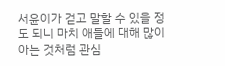서윤이가 걷고 말할 수 있을 정도 되니 마치 애들에 대해 많이 아는 것처럼 관심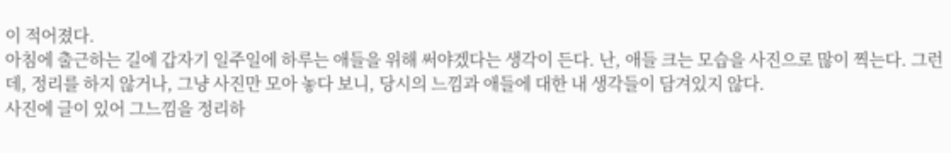이 적어졌다.
아침에 출근하는 길에 갑자기 일주일에 하루는 애들을 위해 써야겠다는 생각이 든다. 난, 애들 크는 모습을 사진으로 많이 찍는다. 그런데, 정리를 하지 않거나, 그냥 사진만 모아 놓다 보니, 당시의 느낌과 애들에 대한 내 생각들이 담겨있지 않다.
사진에 글이 있어 그느낌을 정리하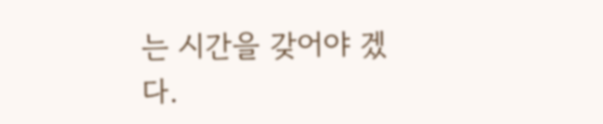는 시간을 갖어야 겠다.